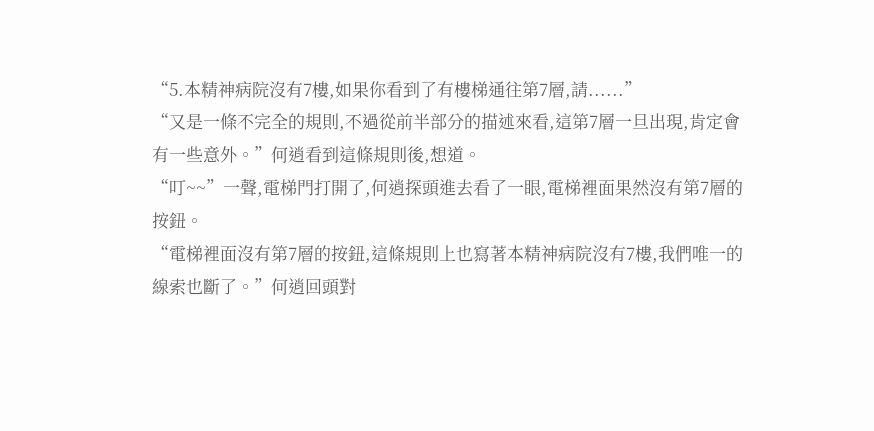“5.本精神病院沒有7樓,如果你看到了有樓梯通往第7層,請......”
“又是一條不完全的規則,不過從前半部分的描述來看,這第7層一旦出現,肯定會有一些意外。”何逍看到這條規則後,想道。
“叮~~”一聲,電梯門打開了,何逍探頭進去看了一眼,電梯裡面果然沒有第7層的按鈕。
“電梯裡面沒有第7層的按鈕,這條規則上也寫著本精神病院沒有7樓,我們唯一的線索也斷了。”何逍回頭對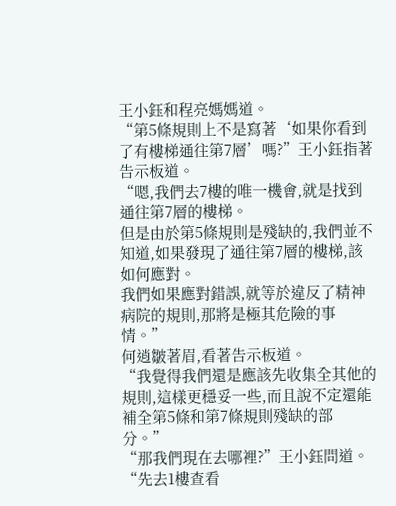王小鈺和程亮媽媽道。
“第5條規則上不是寫著‘如果你看到了有樓梯通往第7層’嗎?”王小鈺指著告示板道。
“嗯,我們去7樓的唯一機會,就是找到通往第7層的樓梯。
但是由於第5條規則是殘缺的,我們並不知道,如果發現了通往第7層的樓梯,該如何應對。
我們如果應對錯誤,就等於違反了精神病院的規則,那將是極其危險的事情。”
何逍皺著眉,看著告示板道。
“我覺得我們還是應該先收集全其他的規則,這樣更穩妥一些,而且說不定還能補全第5條和第7條規則殘缺的部分。”
“那我們現在去哪裡?”王小鈺問道。
“先去1樓查看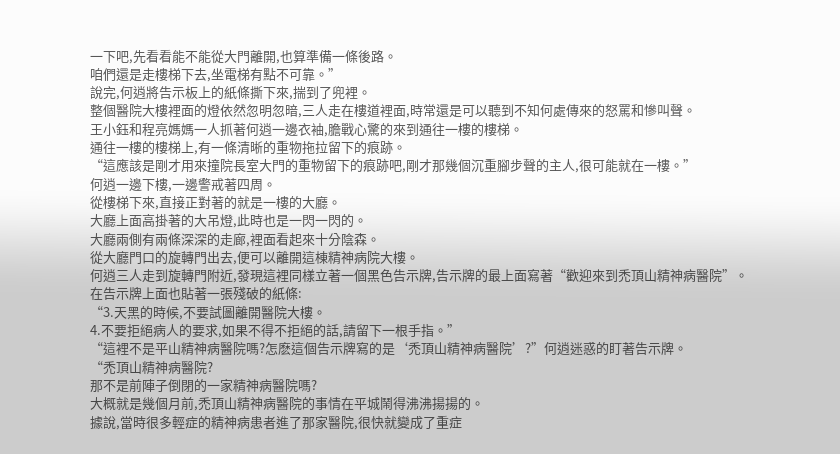一下吧,先看看能不能從大門離開,也算準備一條後路。
咱們還是走樓梯下去,坐電梯有點不可靠。”
說完,何逍將告示板上的紙條撕下來,揣到了兜裡。
整個醫院大樓裡面的燈依然忽明忽暗,三人走在樓道裡面,時常還是可以聽到不知何處傳來的怒罵和慘叫聲。
王小鈺和程亮媽媽一人抓著何逍一邊衣袖,膽戰心驚的來到通往一樓的樓梯。
通往一樓的樓梯上,有一條清晰的重物拖拉留下的痕跡。
“這應該是剛才用來撞院長室大門的重物留下的痕跡吧,剛才那幾個沉重腳步聲的主人,很可能就在一樓。”
何逍一邊下樓,一邊警戒著四周。
從樓梯下來,直接正對著的就是一樓的大廳。
大廳上面高掛著的大吊燈,此時也是一閃一閃的。
大廳兩側有兩條深深的走廊,裡面看起來十分陰森。
從大廳門口的旋轉門出去,便可以離開這棟精神病院大樓。
何逍三人走到旋轉門附近,發現這裡同樣立著一個黑色告示牌,告示牌的最上面寫著“歡迎來到禿頂山精神病醫院”。
在告示牌上面也貼著一張殘破的紙條:
“3.天黑的時候,不要試圖離開醫院大樓。
4.不要拒絕病人的要求,如果不得不拒絕的話,請留下一根手指。”
“這裡不是平山精神病醫院嗎?怎麽這個告示牌寫的是‘禿頂山精神病醫院’?”何逍迷惑的盯著告示牌。
“禿頂山精神病醫院?
那不是前陣子倒閉的一家精神病醫院嗎?
大概就是幾個月前,禿頂山精神病醫院的事情在平城鬧得沸沸揚揚的。
據說,當時很多輕症的精神病患者進了那家醫院,很快就變成了重症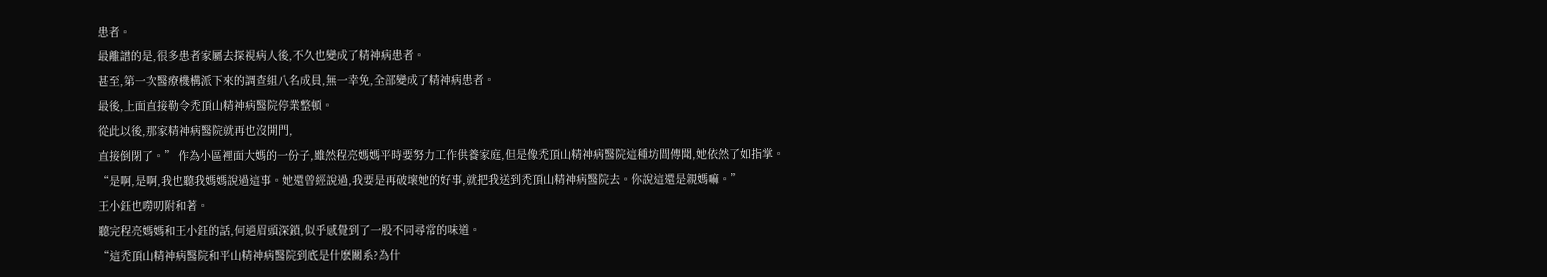患者。
最離譜的是,很多患者家屬去探視病人後,不久也變成了精神病患者。
甚至,第一次醫療機構派下來的調查組八名成員,無一幸免,全部變成了精神病患者。
最後,上面直接勒令禿頂山精神病醫院停業整頓。
從此以後,那家精神病醫院就再也沒開門,
直接倒閉了。” 作為小區裡面大媽的一份子,雖然程亮媽媽平時要努力工作供養家庭,但是像禿頂山精神病醫院這種坊間傳聞,她依然了如指掌。
“是啊,是啊,我也聽我媽媽說過這事。她還曾經說過,我要是再破壞她的好事,就把我送到禿頂山精神病醫院去。你說這還是親媽嘛。”
王小鈺也嘮叨附和著。
聽完程亮媽媽和王小鈺的話,何逍眉頭深鎖,似乎感覺到了一股不同尋常的味道。
“這禿頂山精神病醫院和平山精神病醫院到底是什麽關系?為什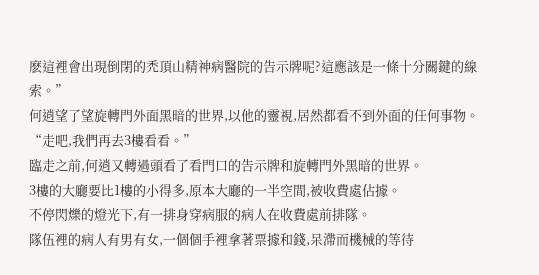麽這裡會出現倒閉的禿頂山精神病醫院的告示牌呢?這應該是一條十分關鍵的線索。”
何逍望了望旋轉門外面黑暗的世界,以他的靈視,居然都看不到外面的任何事物。
“走吧,我們再去3樓看看。”
臨走之前,何逍又轉過頭看了看門口的告示牌和旋轉門外黑暗的世界。
3樓的大廳要比1樓的小得多,原本大廳的一半空間,被收費處佔據。
不停閃爍的燈光下,有一排身穿病服的病人在收費處前排隊。
隊伍裡的病人有男有女,一個個手裡拿著票據和錢,呆滯而機械的等待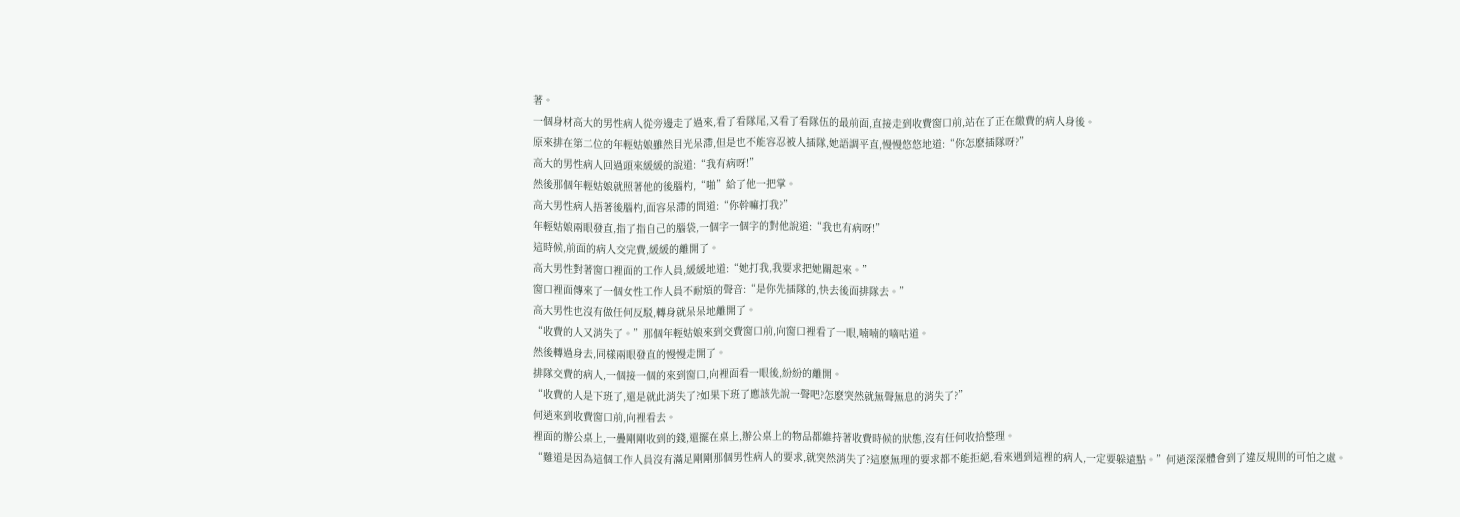著。
一個身材高大的男性病人從旁邊走了過來,看了看隊尾,又看了看隊伍的最前面,直接走到收費窗口前,站在了正在繳費的病人身後。
原來排在第二位的年輕姑娘雖然目光呆滯,但是也不能容忍被人插隊,她語調平直,慢慢悠悠地道:“你怎麽插隊呀?”
高大的男性病人回過頭來緩緩的說道:“我有病呀!”
然後那個年輕姑娘就照著他的後腦杓,“啪”給了他一把掌。
高大男性病人捂著後腦杓,面容呆滯的問道:“你幹嘛打我?”
年輕姑娘兩眼發直,指了指自己的腦袋,一個字一個字的對他說道:“我也有病呀!”
這時候,前面的病人交完費,緩緩的離開了。
高大男性對著窗口裡面的工作人員,緩緩地道:“她打我,我要求把她關起來。”
窗口裡面傳來了一個女性工作人員不耐煩的聲音:“是你先插隊的,快去後面排隊去。”
高大男性也沒有做任何反駁,轉身就呆呆地離開了。
“收費的人又消失了。”那個年輕姑娘來到交費窗口前,向窗口裡看了一眼,喃喃的嘀咕道。
然後轉過身去,同樣兩眼發直的慢慢走開了。
排隊交費的病人,一個接一個的來到窗口,向裡面看一眼後,紛紛的離開。
“收費的人是下班了,還是就此消失了?如果下班了應該先說一聲吧?怎麽突然就無聲無息的消失了?”
何逍來到收費窗口前,向裡看去。
裡面的辦公桌上,一疊剛剛收到的錢,還擺在桌上,辦公桌上的物品都維持著收費時候的狀態,沒有任何收拾整理。
“難道是因為這個工作人員沒有滿足剛剛那個男性病人的要求,就突然消失了?這麽無理的要求都不能拒絕,看來遇到這裡的病人,一定要躲遠點。”何逍深深體會到了違反規則的可怕之處。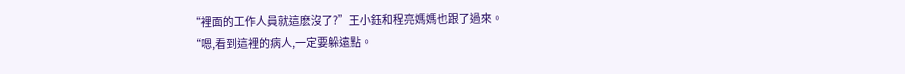“裡面的工作人員就這麽沒了?”王小鈺和程亮媽媽也跟了過來。
“嗯,看到這裡的病人,一定要躲遠點。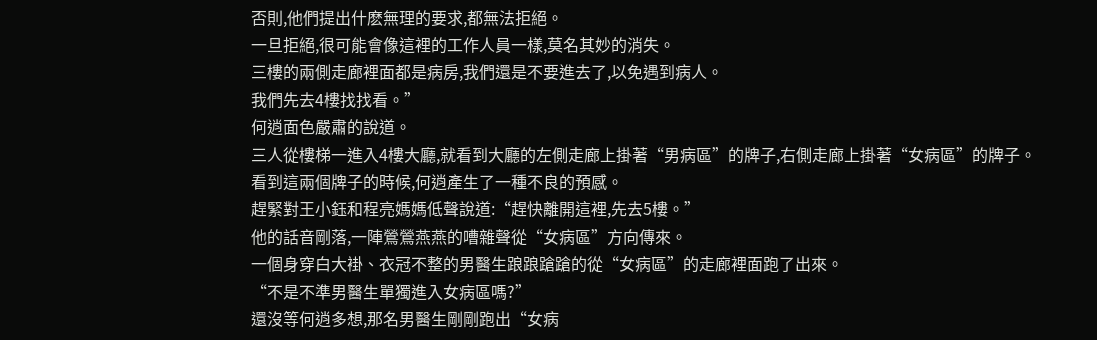否則,他們提出什麽無理的要求,都無法拒絕。
一旦拒絕,很可能會像這裡的工作人員一樣,莫名其妙的消失。
三樓的兩側走廊裡面都是病房,我們還是不要進去了,以免遇到病人。
我們先去4樓找找看。”
何逍面色嚴肅的說道。
三人從樓梯一進入4樓大廳,就看到大廳的左側走廊上掛著“男病區”的牌子,右側走廊上掛著“女病區”的牌子。
看到這兩個牌子的時候,何逍產生了一種不良的預感。
趕緊對王小鈺和程亮媽媽低聲說道:“趕快離開這裡,先去5樓。”
他的話音剛落,一陣鶯鶯燕燕的嘈雜聲從“女病區”方向傳來。
一個身穿白大褂、衣冠不整的男醫生踉踉蹌蹌的從“女病區”的走廊裡面跑了出來。
“不是不準男醫生單獨進入女病區嗎?”
還沒等何逍多想,那名男醫生剛剛跑出“女病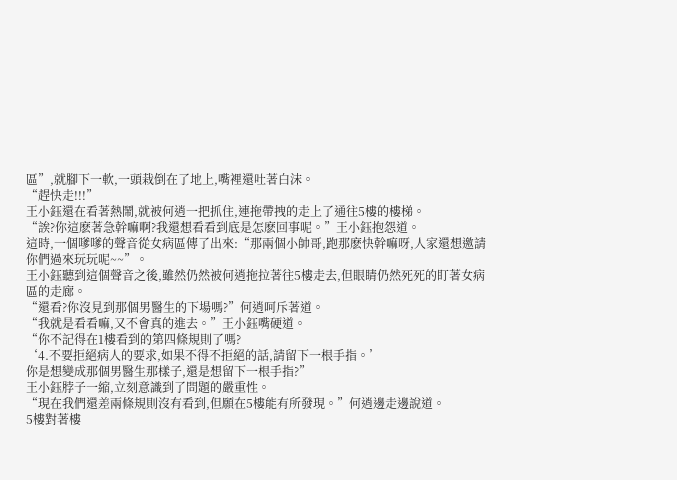區”,就腳下一軟,一頭栽倒在了地上,嘴裡還吐著白沫。
“趕快走!!!”
王小鈺還在看著熱鬧,就被何逍一把抓住,連拖帶拽的走上了通往5樓的樓梯。
“誒?你這麽著急幹嘛啊?我還想看看到底是怎麽回事呢。”王小鈺抱怨道。
這時,一個嗲嗲的聲音從女病區傳了出來:“那兩個小帥哥,跑那麽快幹嘛呀,人家還想邀請你們過來玩玩呢~~”。
王小鈺聽到這個聲音之後,雖然仍然被何逍拖拉著往5樓走去,但眼睛仍然死死的盯著女病區的走廊。
“還看?你沒見到那個男醫生的下場嗎?”何逍呵斥著道。
“我就是看看嘛,又不會真的進去。”王小鈺嘴硬道。
“你不記得在1樓看到的第四條規則了嗎?
‘4.不要拒絕病人的要求,如果不得不拒絕的話,請留下一根手指。’
你是想變成那個男醫生那樣子,還是想留下一根手指?”
王小鈺脖子一縮,立刻意識到了問題的嚴重性。
“現在我們還差兩條規則沒有看到,但願在5樓能有所發現。”何逍邊走邊說道。
5樓對著樓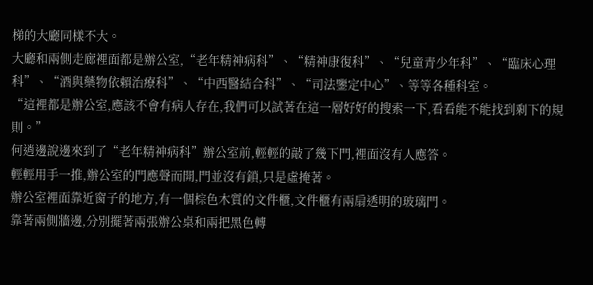梯的大廳同樣不大。
大廳和兩側走廊裡面都是辦公室,“老年精神病科”、“精神康復科”、“兒童青少年科”、“臨床心理科”、“酒與藥物依賴治療科”、“中西醫結合科”、“司法鑒定中心”、等等各種科室。
“這裡都是辦公室,應該不會有病人存在,我們可以試著在這一層好好的搜索一下,看看能不能找到剩下的規則。”
何逍邊說邊來到了“老年精神病科”辦公室前,輕輕的敲了幾下門,裡面沒有人應答。
輕輕用手一推,辦公室的門應聲而開,門並沒有鎖,只是虛掩著。
辦公室裡面靠近窗子的地方,有一個棕色木質的文件櫃,文件櫃有兩扇透明的玻璃門。
靠著兩側牆邊,分別擺著兩張辦公桌和兩把黑色轉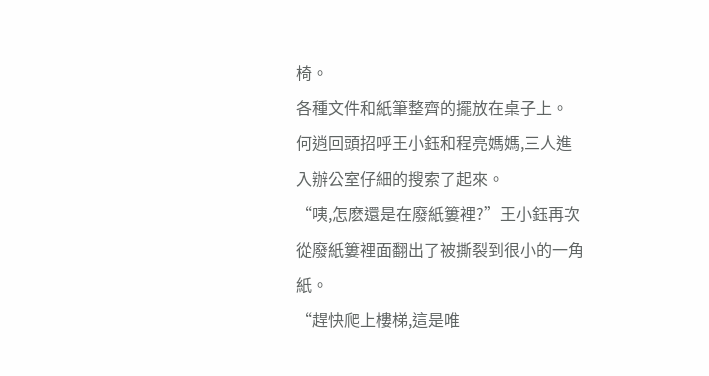椅。
各種文件和紙筆整齊的擺放在桌子上。
何逍回頭招呼王小鈺和程亮媽媽,三人進入辦公室仔細的搜索了起來。
“咦,怎麽還是在廢紙簍裡?”王小鈺再次從廢紙簍裡面翻出了被撕裂到很小的一角紙。
“趕快爬上樓梯,這是唯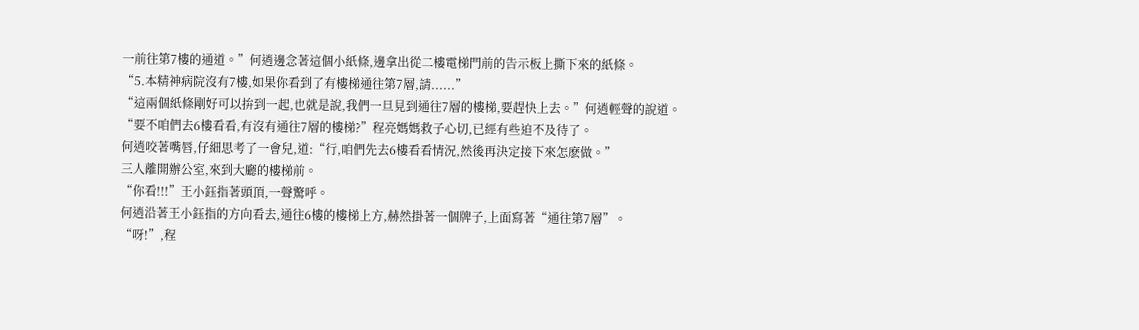一前往第7樓的通道。”何逍邊念著這個小紙條,邊拿出從二樓電梯門前的告示板上撕下來的紙條。
“5.本精神病院沒有7樓,如果你看到了有樓梯通往第7層,請......”
“這兩個紙條剛好可以拚到一起,也就是說,我們一旦見到通往7層的樓梯,要趕快上去。”何逍輕聲的說道。
“要不咱們去6樓看看,有沒有通往7層的樓梯?”程亮媽媽救子心切,已經有些迫不及待了。
何逍咬著嘴唇,仔細思考了一會兒,道:“行,咱們先去6樓看看情況,然後再決定接下來怎麽做。”
三人離開辦公室,來到大廳的樓梯前。
“你看!!!”王小鈺指著頭頂,一聲驚呼。
何逍沿著王小鈺指的方向看去,通往6樓的樓梯上方,赫然掛著一個牌子,上面寫著“通往第7層”。
“呀!”,程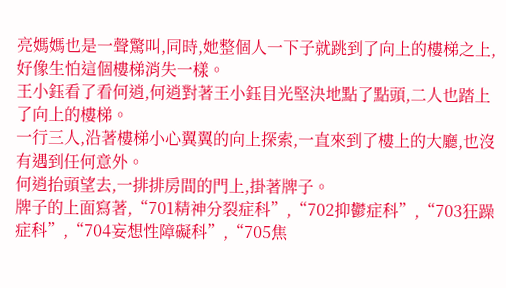亮媽媽也是一聲驚叫,同時,她整個人一下子就跳到了向上的樓梯之上,好像生怕這個樓梯消失一樣。
王小鈺看了看何逍,何逍對著王小鈺目光堅決地點了點頭,二人也踏上了向上的樓梯。
一行三人,沿著樓梯小心翼翼的向上探索,一直來到了樓上的大廳,也沒有遇到任何意外。
何逍抬頭望去,一排排房間的門上,掛著牌子。
牌子的上面寫著,“701精神分裂症科”,“702抑鬱症科”,“703狂躁症科”,“704妄想性障礙科”,“705焦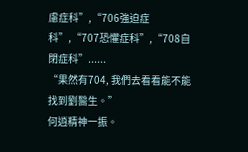慮症科”,“706強迫症科”,“707恐懼症科”,“708自閉症科”......
“果然有704, 我們去看看能不能找到劉醫生。”
何逍精神一振。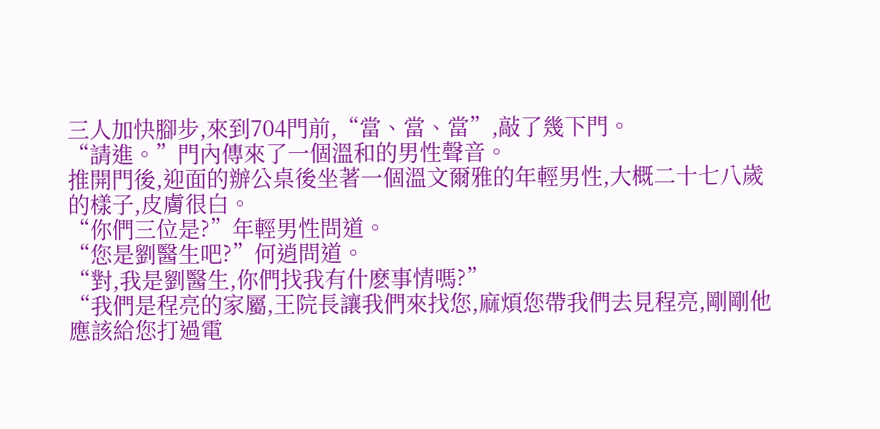三人加快腳步,來到704門前,“當、當、當”,敲了幾下門。
“請進。”門內傳來了一個溫和的男性聲音。
推開門後,迎面的辦公桌後坐著一個溫文爾雅的年輕男性,大概二十七八歲的樣子,皮膚很白。
“你們三位是?”年輕男性問道。
“您是劉醫生吧?”何逍問道。
“對,我是劉醫生,你們找我有什麽事情嗎?”
“我們是程亮的家屬,王院長讓我們來找您,麻煩您帶我們去見程亮,剛剛他應該給您打過電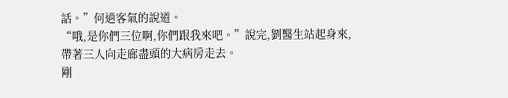話。”何逍客氣的說道。
“哦,是你們三位啊,你們跟我來吧。”說完,劉醫生站起身來,帶著三人向走廊盡頭的大病房走去。
剛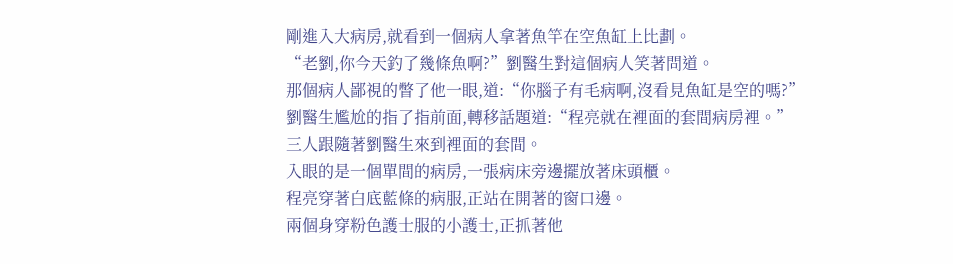剛進入大病房,就看到一個病人拿著魚竿在空魚缸上比劃。
“老劉,你今天釣了幾條魚啊?”劉醫生對這個病人笑著問道。
那個病人鄙視的瞥了他一眼,道:“你腦子有毛病啊,沒看見魚缸是空的嗎?”
劉醫生尷尬的指了指前面,轉移話題道:“程亮就在裡面的套間病房裡。”
三人跟隨著劉醫生來到裡面的套間。
入眼的是一個單間的病房,一張病床旁邊擺放著床頭櫃。
程亮穿著白底藍條的病服,正站在開著的窗口邊。
兩個身穿粉色護士服的小護士,正抓著他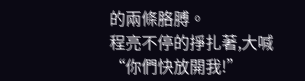的兩條胳膊。
程亮不停的掙扎著,大喊“你們快放開我!”